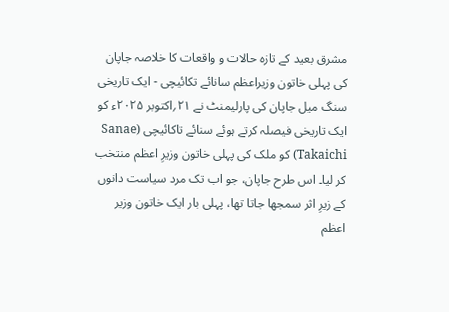مشرق بعید کے تازہ حالات و واقعات کا خلاصہ جاپان کی پہلی خاتون وزیراعظم سانائے تکائیچی - ایک تاریخی سنگ میل جاپان کی پارلیمنٹ نے ۲۱؍اکتوبر ۲۰۲۵ء کو ایک تاریخی فیصلہ کرتے ہوئے سنائے تاکائیچی (Sanae Takaichi) کو ملک کی پہلی خاتون وزیرِ اعظم منتخب کر لیا۔ اس طرح جاپان، جو اب تک مرد سیاست دانوں کے زیرِ اثر سمجھا جاتا تھا، پہلی بار ایک خاتون وزیر اعظم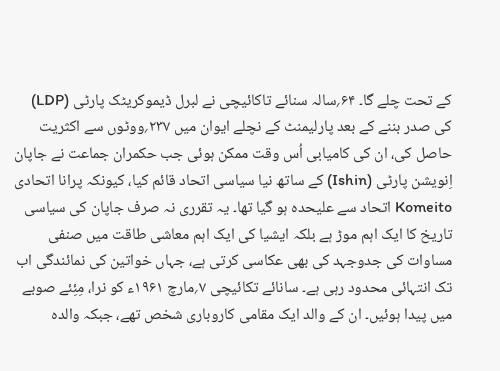کے تحت چلے گا۔ ۶۴؍سالہ سنائے تاکائیچی نے لبرل ڈیموکریٹک پارٹی (LDP) کی صدر بننے کے بعد پارلیمنٹ کے نچلے ایوان میں ۲۳۷؍ووٹوں سے اکثریت حاصل کی، ان کی کامیابی اُس وقت ممکن ہوئی جب حکمران جماعت نے جاپان اِنویشن پارٹی (Ishin) کے ساتھ نیا سیاسی اتحاد قائم کیا، کیونکہ پرانا اتحادی Komeito اتحاد سے علیحدہ ہو گیا تھا۔ یہ تقرری نہ صرف جاپان کی سیاسی تاریخ کا ایک اہم موڑ ہے بلکہ ایشیا کی ایک اہم معاشی طاقت میں صنفی مساوات کی جدوجہد کی بھی عکاسی کرتی ہے، جہاں خواتین کی نمائندگی اب تک انتہائی محدود رہی ہے۔ سانائے تکائیچی ۷؍مارچ ۱۹۶۱ء کو نرا، مِئِئے صوبے میں پیدا ہوئیں۔ ان کے والد ایک مقامی کاروباری شخص تھے، جبکہ والدہ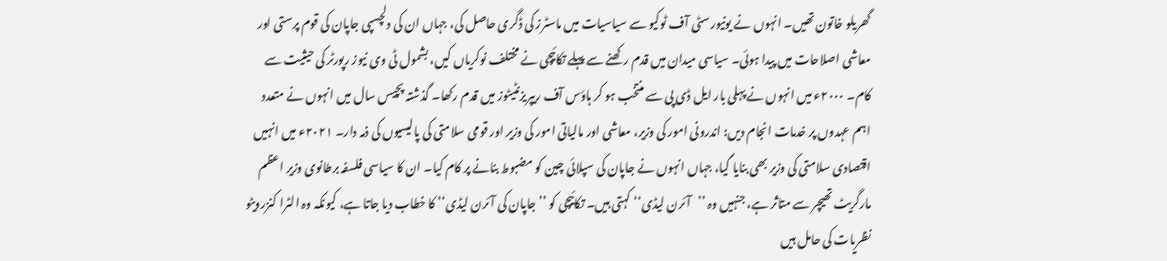گھریلو خاتون تھیں۔ انہوں نے یونیورسٹی آف ٹوکیو سے سیاسیات میں ماسٹرز کی ڈگری حاصل کی، جہاں ان کی دلچسپی جاپان کی قوم پرستی اور معاشی اصلاحات میں پیدا ہوئی۔ سیاسی میدان میں قدم رکھنے سے پہلے تکائیچی نے مختلف نوکریاں کیں، بشمول ٹی وی نیوز رپورٹر کی حیثیت سے کام۔ ۲۰۰۰ء میں انہوں نے پہلی بار ایل ڈی پی سے منتخب ہو کر ہاؤس آف ریپریزنٹیٹوز میں قدم رکھا۔ گذشتہ پچیس سال میں انہوں نے متعدد اہم عہدوں پر خدمات انجام دیں: اندرونی امور کی وزیر، معاشی اور مالیاتی امور کی وزیر اور قومی سلامتی کی پالیسیوں کی ذمہ دار۔ ۲۰۲۱ء میں انہیں اقتصادی سلامتی کی وزیر بھی بنایا گیا، جہاں انہوں نے جاپان کی سپلائی چین کو مضبوط بنانے پر کام کیا۔ ان کا سیاسی فلسفہ برطانوی وزیر اعظم مارگریٹ تھیچر سے متاثر ہے، جنہیں وہ ’’آئرن لیڈی‘‘ کہتی ہیں۔ تکائیچی کو ’’جاپان کی آئرن لیڈی‘‘ کا خطاب دیا جاتا ہے، کیونکہ وہ الٹرا کنزرویٹو نظریات کی حامل ہیں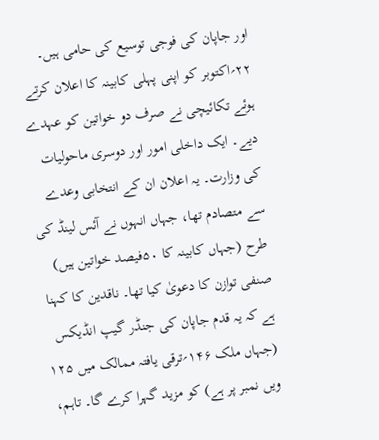اور جاپان کی فوجی توسیع کی حامی ہیں۔ ۲۲؍اکتوبر کو اپنی پہلی کابینہ کا اعلان کرتے ہوئے تکائیچی نے صرف دو خواتین کو عہدے دیے۔ ایک داخلی امور اور دوسری ماحولیات کی وزارت۔ یہ اعلان ان کے انتخابی وعدے سے متصادم تھا، جہاں انہوں نے آئس لینڈ کی طرح (جہاں کابینہ کا ۵۰فیصد خواتین ہیں) صنفی توازن کا دعویٰ کیا تھا۔ ناقدین کا کہنا ہے کہ یہ قدم جاپان کی جنڈر گیپ انڈیکس (جہاں ملک ۱۴۶؍ترقی یافتہ ممالک میں ۱۲۵ ویں نمبر پر ہے) کو مزید گہرا کرے گا۔ تاہم،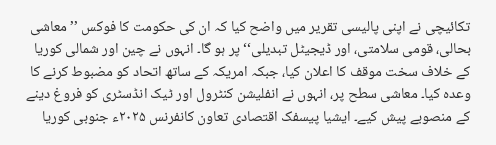تکائیچی نے اپنی پالیسی تقریر میں واضح کیا کہ ان کی حکومت کا فوکس ’’معاشی بحالی، قومی سلامتی، اور ڈیجیٹل تبدیلی‘‘ پر ہو گا۔ انہوں نے چین اور شمالی کوریا کے خلاف سخت موقف کا اعلان کیا، جبکہ امریکہ کے ساتھ اتحاد کو مضبوط کرنے کا وعدہ کیا۔ معاشی سطح پر، انہوں نے انفلیشن کنٹرول اور ٹیک انڈسٹری کو فروغ دینے کے منصوبے پیش کیے۔ ایشیا پیسفک اقتصادی تعاون کانفرنس ۲۰۲۵ء جنوبی کوریا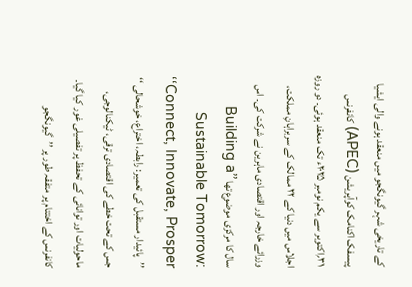کے تاریخی شہر گیونگجو میں منعقد ہونے والی ایشیا پیسفک اکنامک کوآپریشن (APEC) کانفرنس ۳۱؍اکتوبر سے یکم نومبر ۲۰۲۵ء تک منعقد ہوئی۔ دو روزہ اجلاس میں دنیا کے ۲۲ ممالک کے سربراہانِ مملکت، وزرائے خارجہ اور اقتصادی ماہرین نے شرکت کی۔ اس سال کا مرکزی موضوع تھا ’’Building a Sustainable Tomorrow: Connect, Innovate, Prosper‘‘ ’’پائیدار مستقبل کی تعمیر: رابطہ، اختراع، خوشحالی ‘‘ جس کے تحت خطے کی اقتصادی ترقی، ٹیکنالوجی، ماحولیات اور توانائی کے تحفظ پر تفصیلی غور کیا گیا۔ کانفرنس کے اختتام پر متفقہ طور پر ’’گیونگجو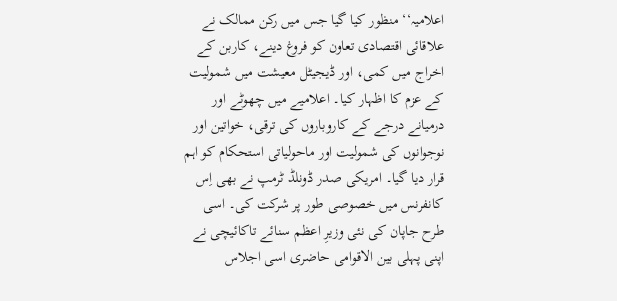اعلامیہ‘‘ منظور کیا گیا جس میں رکن ممالک نے علاقائی اقتصادی تعاون کو فروغ دینے، کاربن کے اخراج میں کمی، اور ڈیجیٹل معیشت میں شمولیت کے عزم کا اظہار کیا۔ اعلامیے میں چھوٹے اور درمیانے درجے کے کاروباروں کی ترقی، خواتین اور نوجوانوں کی شمولیت اور ماحولیاتی استحکام کو اہم قرار دیا گیا۔ امریکی صدر ڈونلڈ ٹرمپ نے بھی اِس کانفرنس میں خصوصی طور پر شرکت کی۔ اسی طرح جاپان کی نئی وزیرِ اعظم سنائے تاکائیچی نے اپنی پہلی بین الاقوامی حاضری اسی اجلاس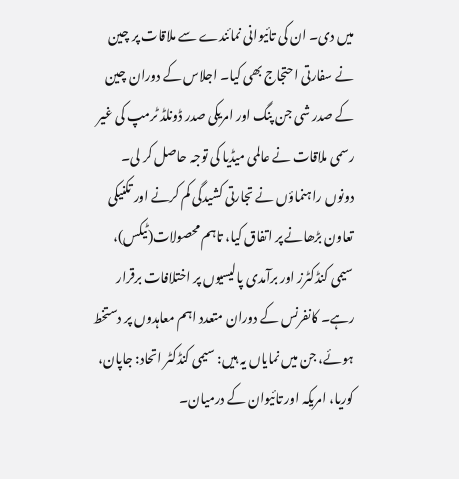میں دی۔ ان کی تائیوانی نمائندے سے ملاقات پر چین نے سفارتی احتجاج بھی کیا۔ اجلاس کے دوران چین کے صدر شی جن پنگ اور امریکی صدر ڈونلڈ ٹرمپ کی غیر رسمی ملاقات نے عالمی میڈیا کی توجہ حاصل کر لی۔ دونوں راہنماؤں نے تجارتی کشیدگی کم کرنے اور تکنیکی تعاون بڑھانے پر اتفاق کیا، تاہم محصولات(ٹیکس)، سیمی کنڈکٹرز اور برآمدی پالیسیوں پر اختلافات برقرار رہے۔ کانفرنس کے دوران متعدد اہم معاہدوں پر دستخط ہوئے، جن میں نمایاں یہ ہیں: سیمی کنڈکٹر اتحاد: جاپان، کوریا، امریکہ اور تائیوان کے درمیان۔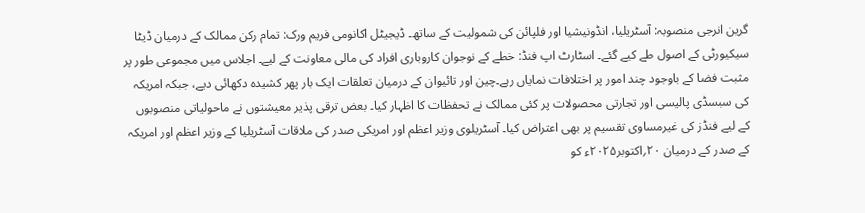گرین انرجی منصوبہ: آسٹریلیا، انڈونیشیا اور فلپائن کی شمولیت کے ساتھ۔ ڈیجیٹل اکانومی فریم ورک: تمام رکن ممالک کے درمیان ڈیٹا سیکیورٹی کے اصول طے کیے گئے۔ اسٹارٹ اپ فنڈ: خطے کے نوجوان کاروباری افراد کی مالی معاونت کے لیے۔ اجلاس میں مجموعی طور پر مثبت فضا کے باوجود چند امور پر اختلافات نمایاں رہے۔چین اور تائیوان کے درمیان تعلقات ایک بار پھر کشیدہ دکھائی دیے، جبکہ امریکہ کی سبسڈی پالیسی اور تجارتی محصولات پر کئی ممالک نے تحفظات کا اظہار کیا۔ بعض ترقی پذیر معیشتوں نے ماحولیاتی منصوبوں کے لیے فنڈز کی غیرمساوی تقسیم پر بھی اعتراض کیا۔ آسٹریلوی وزیر اعظم اور امریکی صدر کی ملاقات آسٹریلیا کے وزیر اعظم اور امریکہ کے صدر کے درمیان ۲۰؍اکتوبر۲۰۲۵ء کو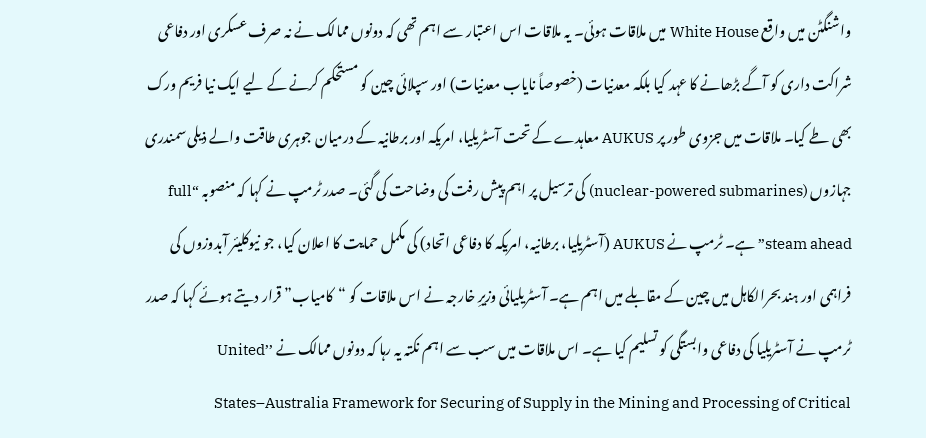واشنگٹن میں واقع White House میں ملاقات ہوئی۔ یہ ملاقات اس اعتبار سے اہم تھی کہ دونوں ممالک نے نہ صرف عسکری اور دفاعی شراکت داری کو آگے بڑھانے کا عہد کیا بلکہ معدنیات (خصوصاً نایاب معدنیات) اور سپلائی چین کو مستحکم کرنے کے لیے ایک نیا فریم ورک بھی طے کیا۔ ملاقات میں جزوی طور پر AUKUS معاہدے کے تحت آسٹریلیا، امریکہ اور برطانیہ کے درمیان جوہری طاقت والے ذیلی سمندری جہازوں (nuclear-powered submarines) کی ترسیل پر اہم پیش رفت کی وضاحت کی گئی۔ صدر ٹرمپ نے کہا کہ منصوبہ “full steam ahead” ہے۔ ٹرمپ نے AUKUS (آسٹریلیا، برطانیہ، امریکہ کا دفاعی اتحاد) کی مکمل حمایت کا اعلان کیا، جو نیوکلیئر آبدوزوں کی فراہمی اور ہند بحرالکاہل میں چین کے مقابلے میں اہم ہے۔ آسٹریلیائی وزیرِ خارجہ نے اس ملاقات کو “کامیاب” قرار دیتے ہوئے کہا کہ صدر ٹرمپ نے آسٹریلیا کی دفاعی وابستگی کو تسلیم کیا ہے۔ اس ملاقات میں سب سے اہم نکتہ یہ رہا کہ دونوں ممالک نے ’’United States–Australia Framework for Securing of Supply in the Mining and Processing of Critical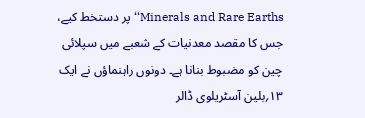Minerals and Rare Earths‘‘ پر دستخط کیے، جس کا مقصد معدنیات کے شعبے میں سپلائی چین کو مضبوط بنانا ہے۔ دونوں راہنماؤں نے ایک ۱۳؍بلین آسٹریلوی ڈالر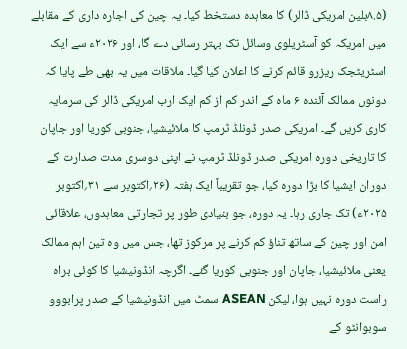(۸.۵بلین امریکی ڈالر) کا معاہدہ دستخط کیا۔ یہ چین کی اجارہ داری کے مقابلے میں امریکہ کو آسٹریلوی وسائل تک بہتر رسائی دے گا، اور ۲۰۲۶ء سے ایک اسٹریٹجک ریزرو قائم کرنے کا اعلان کیا گیا۔ ملاقات میں یہ بھی طے پایا کہ دونوں ممالک آئندہ ۶ ماہ کے اندر کم از کم ایک ارب امریکی ڈالر کی سرمایہ کاری کریں گے۔ امریکی صدر ڈونلڈ ٹرمپ کا ملائیشیا، جنوبی کوریا اور جاپان کا تاریخی دورہ امریکی صدر ڈونلڈ ٹرمپ نے اپنی دوسری مدت صدارت کے دوران ایشیا کا بڑا دورہ کیا، جو تقریباً ایک ہفتہ (۲۶؍اکتوبر سے ۳۱؍اکتوبر ۲۰۲۵ء) تک جاری رہا۔ یہ دورہ، جو بنیادی طور پر تجارتی معاہدوں، علاقائی امن اور چین کے ساتھ تناؤ کم کرنے پر مرکوز تھا، جس میں وہ تین اہم ممالک یعنی ملائیشیا، جاپان اور جنوبی کوریا گئے۔ اگرچہ انڈونیشیا کا کوئی براہ راست دورہ نہیں ہوا، لیکن ASEAN سمٹ میں انڈونیشیا کے صدر پرابووو سوبوانٹو کے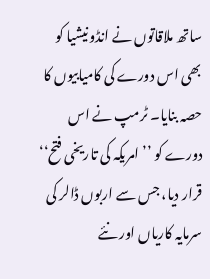ساتھ ملاقاتوں نے انڈونیشیا کو بھی اس دورے کی کامیابیوں کا حصہ بنایا۔ ٹرمپ نے اس دورے کو ’’امریکہ کی تاریخی فتح‘‘ قرار دیا، جس سے اربوں ڈالر کی سرمایہ کاریاں اور نئے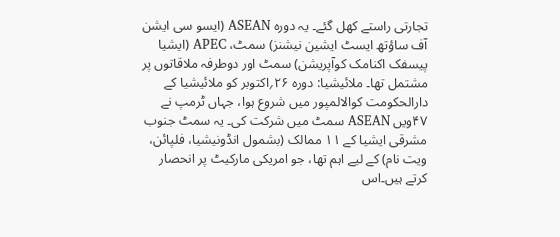تجارتی راستے کھل گئے۔ یہ دورہ ASEAN (ایسو سی ایشن آف ساؤتھ ایسٹ ایشین نیشنز) سمٹ، APEC (ایشیا پیسفک اکنامک کوآپریشن) سمٹ اور دوطرفہ ملاقاتوں پر مشتمل تھا۔ ملائیشیا: دورہ ۲۶؍اکتوبر کو ملائیشیا کے دارالحکومت کوالالمپور میں شروع ہوا، جہاں ٹرمپ نے ۴۷ویں ASEAN سمٹ میں شرکت کی۔ یہ سمٹ جنوب مشرقی ایشیا کے ۱۱ ممالک (بشمول انڈونیشیا، فلپائن، ویت نام) کے لیے اہم تھا، جو امریکی مارکیٹ پر انحصار کرتے ہیں۔اس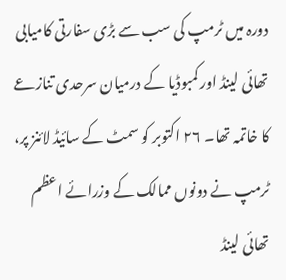دورہ میں ٹرمپ کی سب سے بڑی سفارتی کامیابی تھائی لینڈ اور کمبوڈیا کے درمیان سرحدی تنازعے کا خاتمہ تھا۔ ۲۶ اکتوبر کو سمٹ کے سائیڈ لائنز پر، ٹرمپ نے دونوں ممالک کے وزرائے اعظم تھائی لینڈ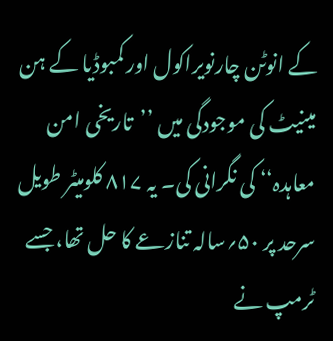کے انوٹن چارنویراکول اور کمبوڈیا کے ہن مینیٹ کی موجودگی میں ’’تاریخی امن معاہدہ‘‘ کی نگرانی کی۔ یہ ۸۱۷ کلومیٹر طویل سرحد پر ۵۰؍سالہ تنازعے کا حل تھا، جسے ٹرمپ نے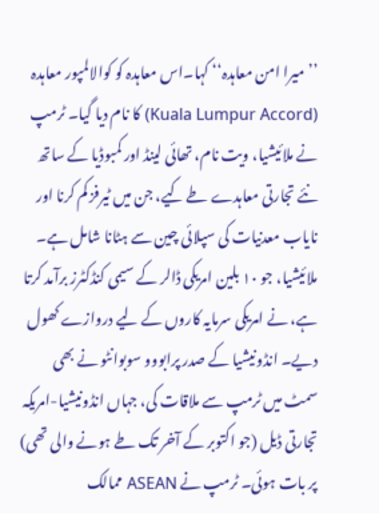’’میرا امن معاہدہ‘‘ کہا۔اس معاہدہ کو کوالالمپور معاہدہ (Kuala Lumpur Accord) کا نام دیا گیا۔ ٹرمپ نے ملائیشیا، ویت نام، تھائی لینڈ اور کمبوڈیا کے ساتھ نئے تجارتی معاہدے طے کیے، جن میں ٹیرفز کم کرنا اور نایاب معدنیات کی سپلائی چین سے ہٹانا شامل ہے۔ ملائیشیا، جو ۱۰ بلین امریکی ڈالر کے سیمی کنڈکٹرز برآمد کرتا ہے، نے امریکی سرمایہ کاروں کے لیے دروازے کھول دیے۔ انڈونیشیا کے صدر پرابووو سوبوانٹو نے بھی سمٹ میں ٹرمپ سے ملاقات کی، جہاں انڈونیشیا-امریکہ تجارتی ڈیل (جو اکتوبر کے آخر تک طے ہونے والی تھی) پر بات ہوئی۔ ٹرمپ نے ASEAN ممالک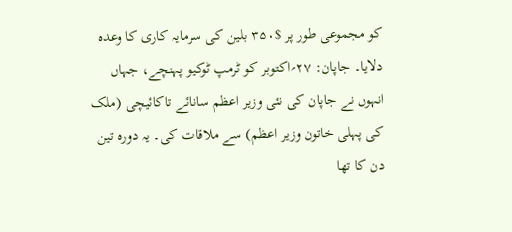کو مجموعی طور پر $۳۵۰ بلین کی سرمایہ کاری کا وعدہ دلایا۔ جاپان: ۲۷؍اکتوبر کو ٹرمپ ٹوکیو پہنچے، جہاں انہوں نے جاپان کی نئی وزیر اعظم سانائے تاکائیچی (ملک کی پہلی خاتون وزیر اعظم) سے ملاقات کی۔ یہ دورہ تین دن کا تھا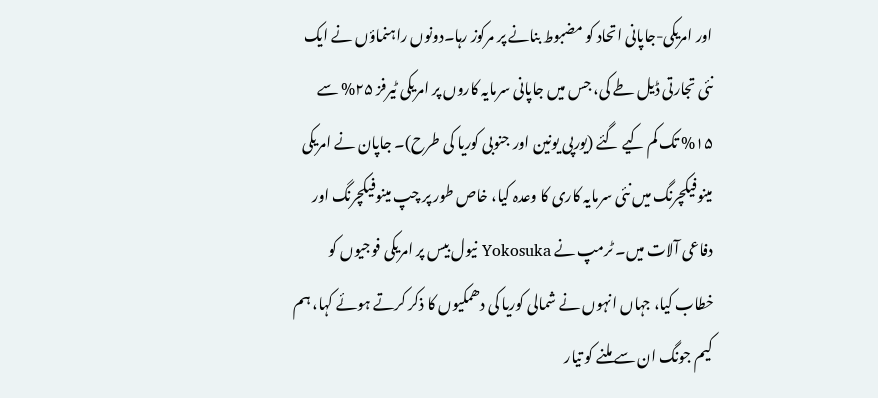اور امریکی-جاپانی اتحاد کو مضبوط بنانے پر مرکوز رہا۔دونوں راہنماؤں نے ایک نئی تجارتی ڈیل طے کی، جس میں جاپانی سرمایہ کاروں پر امریکی ٹیرفز ۲۵% سے ۱۵% تک کم کیے گئے (یورپی یونین اور جنوبی کوریا کی طرح)۔ جاپان نے امریکی مینوفیکچرنگ میں نئی سرمایہ کاری کا وعدہ کیا، خاص طور پر چپ مینوفیکچرنگ اور دفاعی آلات میں۔ ٹرمپ نے Yokosuka نیول بیس پر امریکی فوجیوں کو خطاب کیا، جہاں انہوں نے شمالی کوریا کی دھمکیوں کا ذکر کرتے ہوئے کہا، ہم کیم جونگ ان سے ملنے کو تیار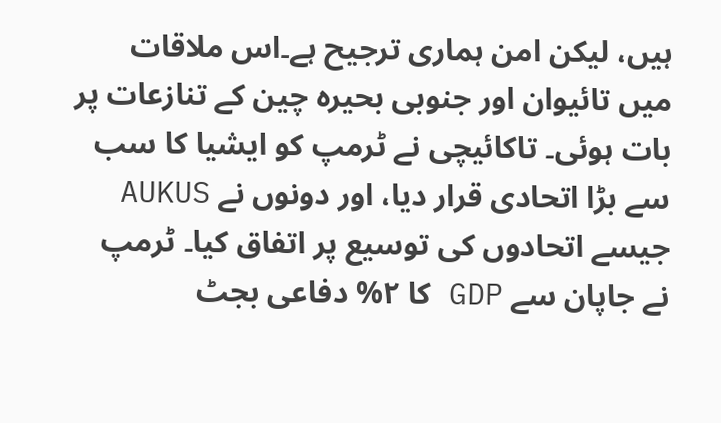ہیں، لیکن امن ہماری ترجیح ہے۔اس ملاقات میں تائیوان اور جنوبی بحیرہ چین کے تنازعات پر بات ہوئی۔ تاکائیچی نے ٹرمپ کو ایشیا کا سب سے بڑا اتحادی قرار دیا، اور دونوں نے AUKUS جیسے اتحادوں کی توسیع پر اتفاق کیا۔ ٹرمپ نے جاپان سے GDP کا ۲% دفاعی بجٹ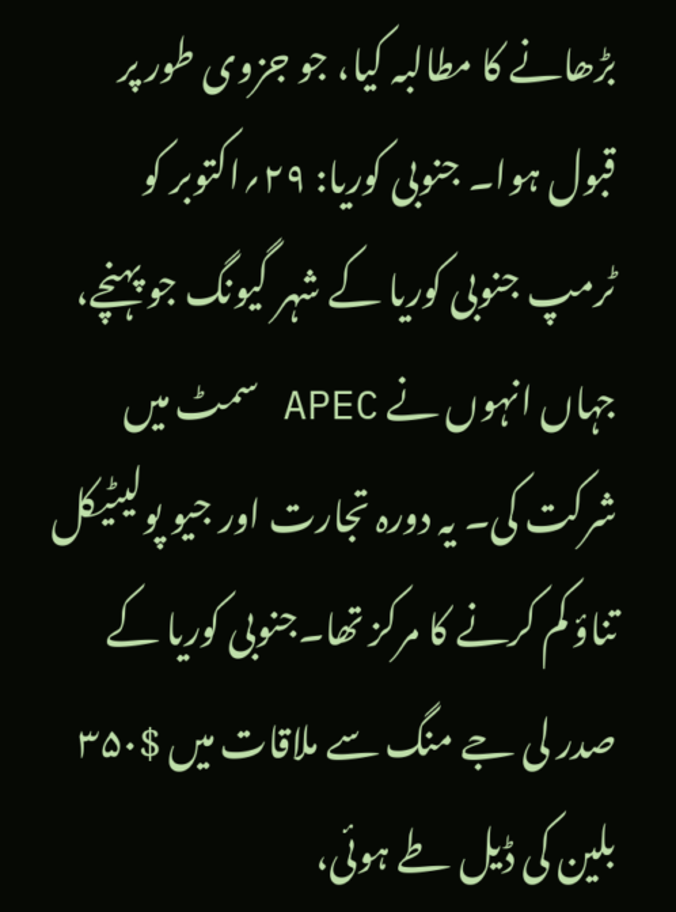بڑھانے کا مطالبہ کیا، جو جزوی طور پر قبول ہوا۔ جنوبی کوریا: ۲۹؍اکتوبر کو ٹرمپ جنوبی کوریا کے شہر گیونگ جو پہنچے، جہاں انہوں نے APEC سمٹ میں شرکت کی۔ یہ دورہ تجارت اور جیو پولیٹیکل تناؤ کم کرنے کا مرکز تھا۔جنوبی کوریا کے صدر لی جے منگ سے ملاقات میں $۳۵۰ بلین کی ڈیل طے ہوئی،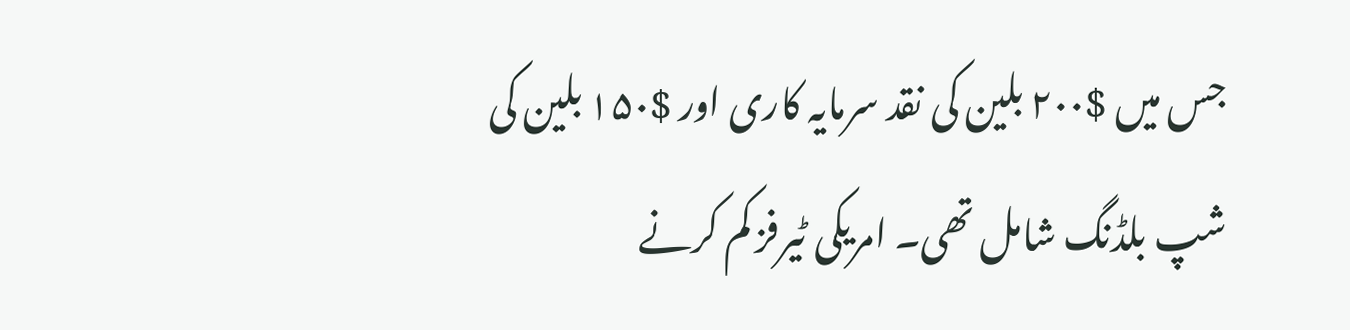جس میں $۲۰۰ بلین کی نقد سرمایہ کاری اور $۱۵۰ بلین کی شپ بلڈنگ شامل تھی۔ امریکی ٹیرفز کم کرنے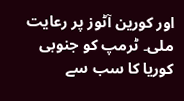اور کورین آٹوز پر رعایت ملی۔ ٹرمپ کو جنوبی کوریا کا سب سے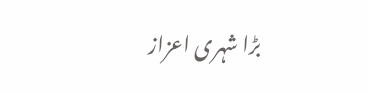بڑا شہری اعزاز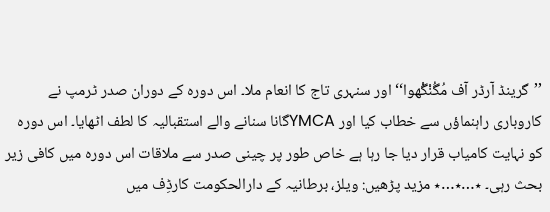’’گرینڈ آرڈر آف مُگُنْگْھوا‘‘ اور سنہری تاج کا انعام ملا۔ اس دورہ کے دوران صدر ٹرمپ نے کاروباری راہنماؤں سے خطاب کیا اور YMCAگانا سنانے والے استقبالیہ کا لطف اٹھایا۔ اس دورہ کو نہایت کامیاب قرار دیا جا رہا ہے خاص طور پر چینی صدر سے ملاقات اس دورہ میں کافی زیر بحث رہی۔ ٭…٭…٭ مزید پڑھیں: ویلز، برطانیہ کے دارالحکومت کارڈِف میں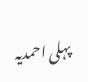پہلی احمدیہ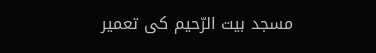مسجد بیت الرّحیم کی تعمیر